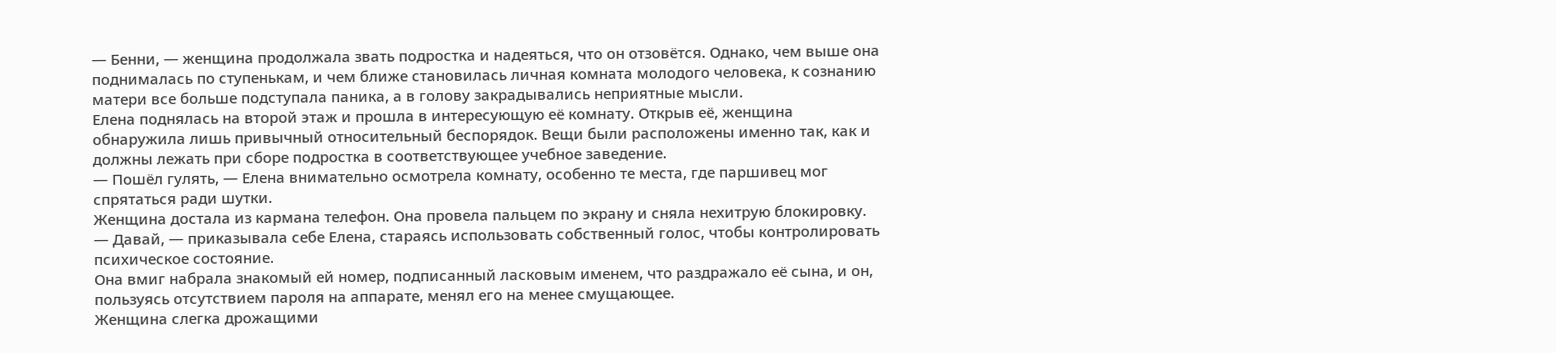— Бенни, — женщина продолжала звать подростка и надеяться, что он отзовётся. Однако, чем выше она поднималась по ступенькам, и чем ближе становилась личная комната молодого человека, к сознанию матери все больше подступала паника, а в голову закрадывались неприятные мысли.
Елена поднялась на второй этаж и прошла в интересующую её комнату. Открыв её, женщина обнаружила лишь привычный относительный беспорядок. Вещи были расположены именно так, как и должны лежать при сборе подростка в соответствующее учебное заведение.
— Пошёл гулять, — Елена внимательно осмотрела комнату, особенно те места, где паршивец мог спрятаться ради шутки.
Женщина достала из кармана телефон. Она провела пальцем по экрану и сняла нехитрую блокировку.
— Давай, — приказывала себе Елена, стараясь использовать собственный голос, чтобы контролировать психическое состояние.
Она вмиг набрала знакомый ей номер, подписанный ласковым именем, что раздражало её сына, и он, пользуясь отсутствием пароля на аппарате, менял его на менее смущающее.
Женщина слегка дрожащими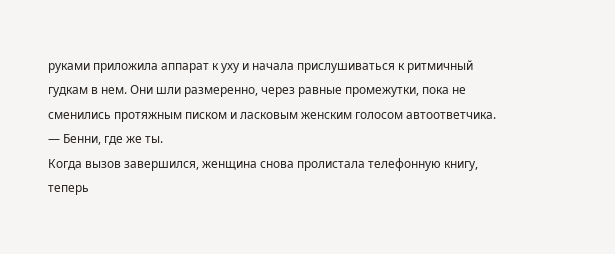руками приложила аппарат к уху и начала прислушиваться к ритмичный гудкам в нем. Они шли размеренно, через равные промежутки, пока не сменились протяжным писком и ласковым женским голосом автоответчика.
— Бенни, где же ты.
Когда вызов завершился, женщина снова пролистала телефонную книгу, теперь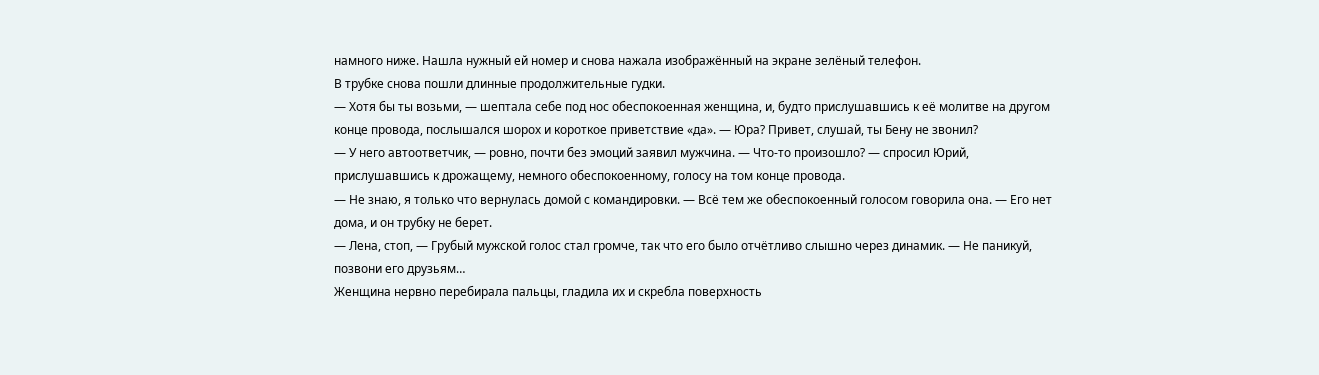намного ниже. Нашла нужный ей номер и снова нажала изображённый на экране зелёный телефон.
В трубке снова пошли длинные продолжительные гудки.
— Хотя бы ты возьми, — шептала себе под нос обеспокоенная женщина, и, будто прислушавшись к её молитве на другом конце провода, послышался шорох и короткое приветствие «да». — Юра? Привет, слушай, ты Бену не звонил?
— У него автоответчик, — ровно, почти без эмоций заявил мужчина. — Что-то произошло? — спросил Юрий, прислушавшись к дрожащему, немного обеспокоенному, голосу на том конце провода.
— Не знаю, я только что вернулась домой с командировки. — Всё тем же обеспокоенный голосом говорила она. — Его нет дома, и он трубку не берет.
— Лена, стоп, — Грубый мужской голос стал громче, так что его было отчётливо слышно через динамик. — Не паникуй, позвони его друзьям…
Женщина нервно перебирала пальцы, гладила их и скребла поверхность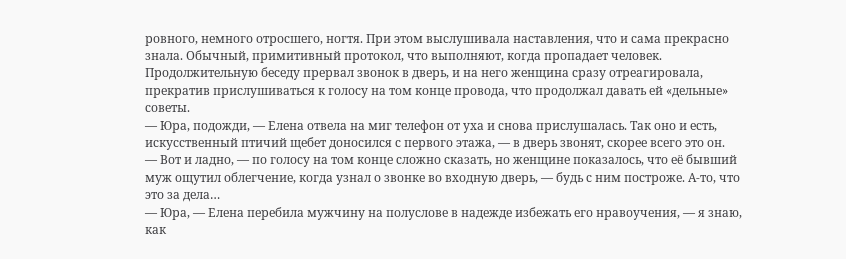ровного, немного отросшего, ногтя. При этом выслушивала наставления, что и сама прекрасно знала. Обычный, примитивный протокол, что выполняют, когда пропадает человек.
Продолжительную беседу прервал звонок в дверь, и на него женщина сразу отреагировала, прекратив прислушиваться к голосу на том конце провода, что продолжал давать ей «дельные» советы.
— Юра, подожди, — Елена отвела на миг телефон от уха и снова прислушалась. Так оно и есть, искусственный птичий щебет доносился с первого этажа, — в дверь звонят, скорее всего это он.
— Вот и ладно, — по голосу на том конце сложно сказать, но женщине показалось, что её бывший муж ощутил облегчение, когда узнал о звонке во входную дверь, — будь с ним построже. А-то, что это за дела…
— Юра, — Елена перебила мужчину на полуслове в надежде избежать его нравоучения, — я знаю, как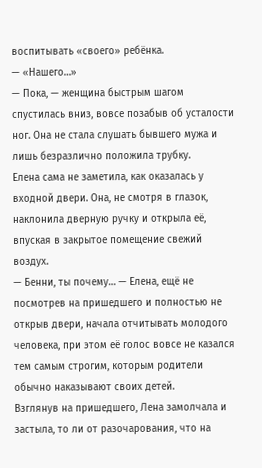воспитывать «своего» ребёнка.
— «Нашего…»
— Пока, — женщина быстрым шагом спустилась вниз, вовсе позабыв об усталости ног. Она не стала слушать бывшего мужа и лишь безразлично положила трубку.
Елена сама не заметила, как оказалась у входной двери. Она, не смотря в глазок, наклонила дверную ручку и открыла её, впуская в закрытое помещение свежий воздух.
— Бенни, ты почему… — Елена, ещё не посмотрев на пришедшего и полностью не открыв двери, начала отчитывать молодого человека, при этом её голос вовсе не казался тем самым строгим, которым родители обычно наказывают своих детей.
Взглянув на пришедшего, Лена замолчала и застыла, то ли от разочарования, что на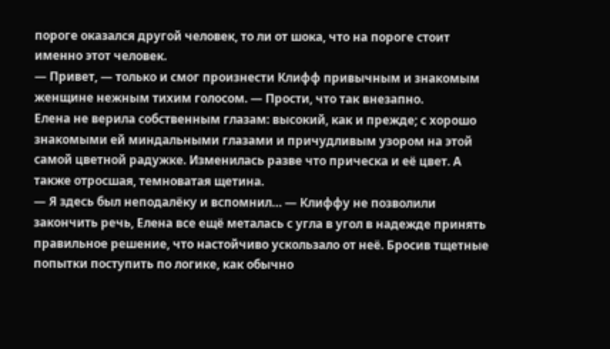пороге оказался другой человек, то ли от шока, что на пороге стоит именно этот человек.
— Привет, — только и смог произнести Клифф привычным и знакомым женщине нежным тихим голосом. — Прости, что так внезапно.
Елена не верила собственным глазам: высокий, как и прежде; с хорошо знакомыми ей миндальными глазами и причудливым узором на этой самой цветной радужке. Изменилась разве что прическа и её цвет. А также отросшая, темноватая щетина.
— Я здесь был неподалёку и вспомнил… — Клиффу не позволили закончить речь, Елена все ещё металась с угла в угол в надежде принять правильное решение, что настойчиво ускользало от неё. Бросив тщетные попытки поступить по логике, как обычно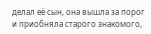делал её сын, она вышла за порог и приобняла старого знакомого,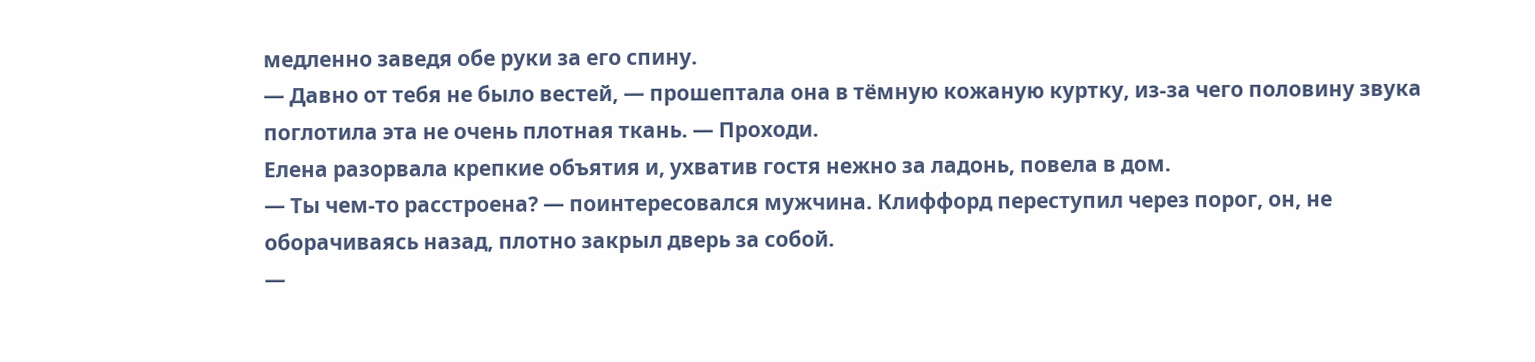медленно заведя обе руки за его спину.
— Давно от тебя не было вестей, — прошептала она в тёмную кожаную куртку, из-за чего половину звука поглотила эта не очень плотная ткань. — Проходи.
Елена разорвала крепкие объятия и, ухватив гостя нежно за ладонь, повела в дом.
— Ты чем-то расстроена? — поинтересовался мужчина. Клиффорд переступил через порог, он, не оборачиваясь назад, плотно закрыл дверь за собой.
—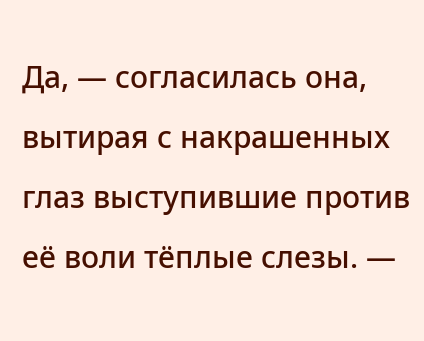Да, — согласилась она, вытирая с накрашенных глаз выступившие против её воли тёплые слезы. —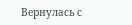Вернулась с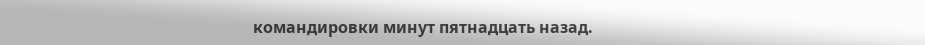командировки минут пятнадцать назад.